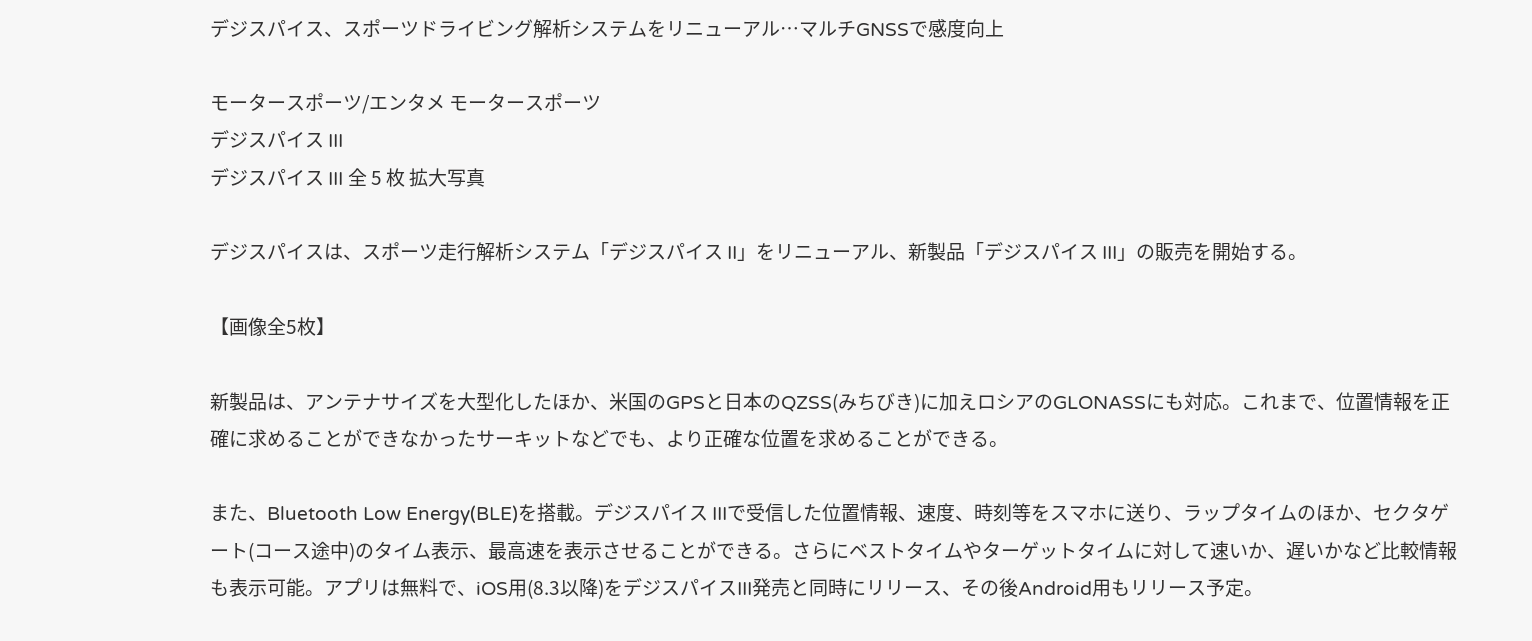デジスパイス、スポーツドライビング解析システムをリニューアル…マルチGNSSで感度向上

モータースポーツ/エンタメ モータースポーツ
デジスパイス III
デジスパイス III 全 5 枚 拡大写真

デジスパイスは、スポーツ走行解析システム「デジスパイス II」をリニューアル、新製品「デジスパイス III」の販売を開始する。

【画像全5枚】

新製品は、アンテナサイズを大型化したほか、米国のGPSと日本のQZSS(みちびき)に加えロシアのGLONASSにも対応。これまで、位置情報を正確に求めることができなかったサーキットなどでも、より正確な位置を求めることができる。

また、Bluetooth Low Energy(BLE)を搭載。デジスパイス IIIで受信した位置情報、速度、時刻等をスマホに送り、ラップタイムのほか、セクタゲート(コース途中)のタイム表示、最高速を表示させることができる。さらにベストタイムやターゲットタイムに対して速いか、遅いかなど比較情報も表示可能。アプリは無料で、iOS用(8.3以降)をデジスパイスIII発売と同時にリリース、その後Android用もリリース予定。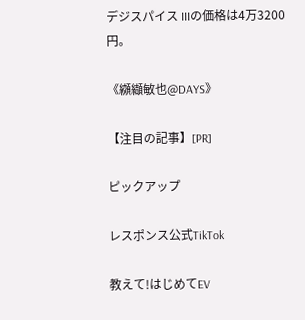デジスパイス IIIの価格は4万3200円。

《纐纈敏也@DAYS》

【注目の記事】[PR]

ピックアップ

レスポンス公式TikTok

教えて!はじめてEV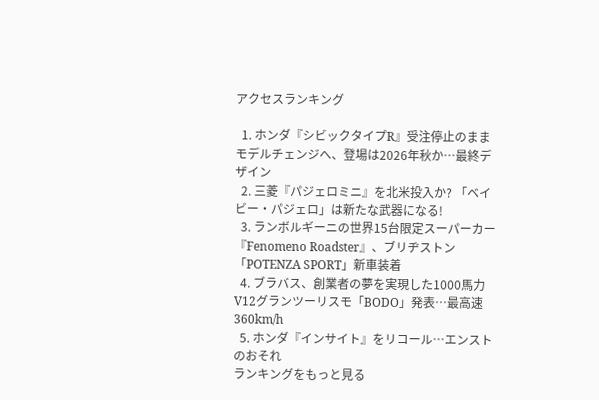アクセスランキング

  1. ホンダ『シビックタイプR』受注停止のままモデルチェンジへ、登場は2026年秋か…最終デザイン
  2. 三菱『パジェロミニ』を北米投入か? 「ベイビー・パジェロ」は新たな武器になる!
  3. ランボルギーニの世界15台限定スーパーカー『Fenomeno Roadster』、ブリヂストン「POTENZA SPORT」新車装着
  4. ブラバス、創業者の夢を実現した1000馬力V12グランツーリスモ「BODO」発表…最高速360km/h
  5. ホンダ『インサイト』をリコール…エンストのおそれ
ランキングをもっと見る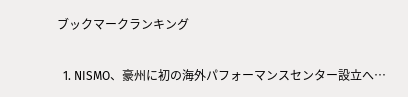ブックマークランキング

  1. NISMO、豪州に初の海外パフォーマンスセンター設立へ…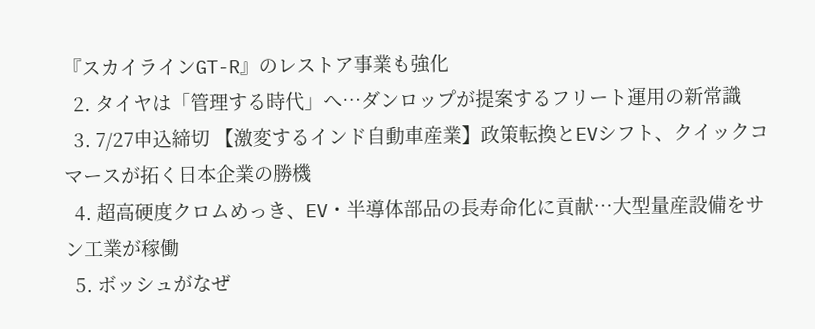『スカイラインGT-R』のレストア事業も強化
  2. タイヤは「管理する時代」へ…ダンロップが提案するフリート運用の新常識
  3. 7/27申込締切 【激変するインド自動車産業】政策転換とEVシフト、クイックコマースが拓く日本企業の勝機
  4. 超高硬度クロムめっき、EV・半導体部品の長寿命化に貢献…大型量産設備をサン工業が稼働
  5. ボッシュがなぜ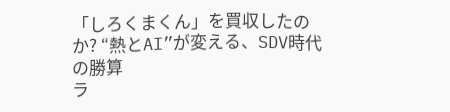「しろくまくん」を買収したのか? “熱とAI”が変える、SDV時代の勝算
ラ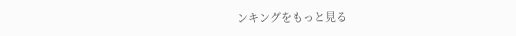ンキングをもっと見る